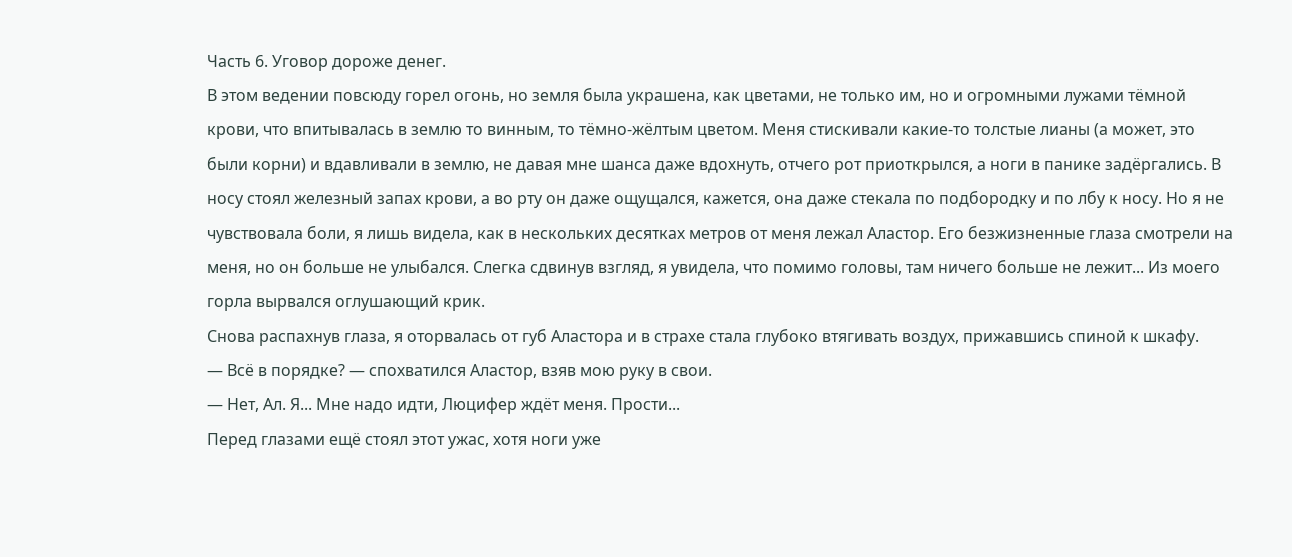Часть 6. Уговор дороже денег.
В этом ведении повсюду горел огонь, но земля была украшена, как цветами, не только им, но и огромными лужами тёмной крови, что впитывалась в землю то винным, то тёмно-жёлтым цветом. Меня стискивали какие-то толстые лианы (а может, это были корни) и вдавливали в землю, не давая мне шанса даже вдохнуть, отчего рот приоткрылся, а ноги в панике задёргались. В носу стоял железный запах крови, а во рту он даже ощущался, кажется, она даже стекала по подбородку и по лбу к носу. Но я не чувствовала боли, я лишь видела, как в нескольких десятках метров от меня лежал Аластор. Его безжизненные глаза смотрели на меня, но он больше не улыбался. Слегка сдвинув взгляд, я увидела, что помимо головы, там ничего больше не лежит... Из моего горла вырвался оглушающий крик.
Снова распахнув глаза, я оторвалась от губ Аластора и в страхе стала глубоко втягивать воздух, прижавшись спиной к шкафу.
— Всё в порядке? — спохватился Аластор, взяв мою руку в свои.
— Нет, Ал. Я... Мне надо идти, Люцифер ждёт меня. Прости...
Перед глазами ещё стоял этот ужас, хотя ноги уже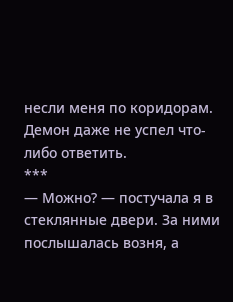несли меня по коридорам. Демон даже не успел что-либо ответить.
***
— Можно? — постучала я в стеклянные двери. За ними послышалась возня, а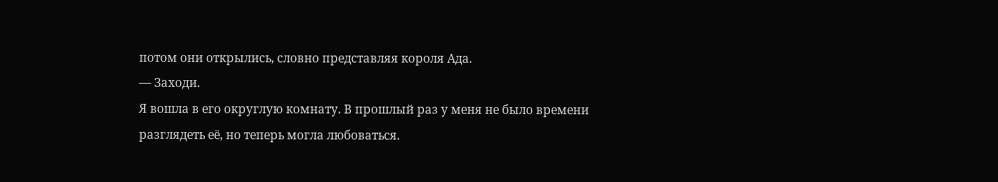потом они открылись, словно представляя короля Ада.
— Заходи.
Я вошла в его округлую комнату. В прошлый раз у меня не было времени разглядеть её, но теперь могла любоваться.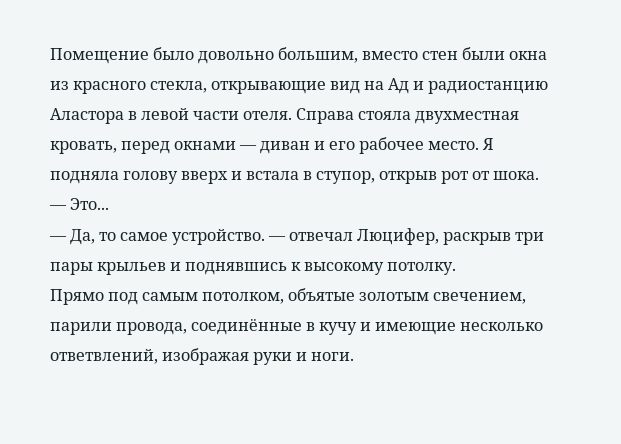Помещение было довольно большим, вместо стен были окна из красного стекла, открывающие вид на Ад и радиостанцию Аластора в левой части отеля. Справа стояла двухместная кровать, перед окнами — диван и его рабочее место. Я подняла голову вверх и встала в ступор, открыв рот от шока.
— Это...
— Да, то самое устройство. — отвечал Люцифер, раскрыв три пары крыльев и поднявшись к высокому потолку.
Прямо под самым потолком, объятые золотым свечением, парили провода, соединённые в кучу и имеющие несколько ответвлений, изображая руки и ноги.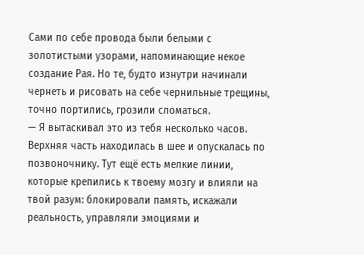Сами по себе провода были белыми с золотистыми узорами, напоминающие некое создание Рая. Но те, будто изнутри начинали чернеть и рисовать на себе чернильные трещины, точно портились, грозили сломаться.
— Я вытаскивал это из тебя несколько часов. Верхняя часть находилась в шее и опускалась по позвоночнику. Тут ещё есть мелкие линии, которые крепились к твоему мозгу и влияли на твой разум: блокировали память, искажали реальность, управляли эмоциями и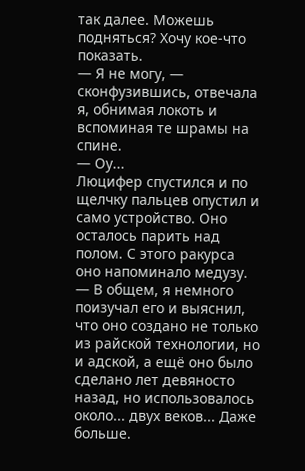так далее. Можешь подняться? Хочу кое-что показать.
— Я не могу, — сконфузившись, отвечала я, обнимая локоть и вспоминая те шрамы на спине.
— Оу...
Люцифер спустился и по щелчку пальцев опустил и само устройство. Оно осталось парить над полом. С этого ракурса оно напоминало медузу.
— В общем, я немного поизучал его и выяснил, что оно создано не только из райской технологии, но и адской, а ещё оно было сделано лет девяносто назад, но использовалось около... двух веков... Даже больше.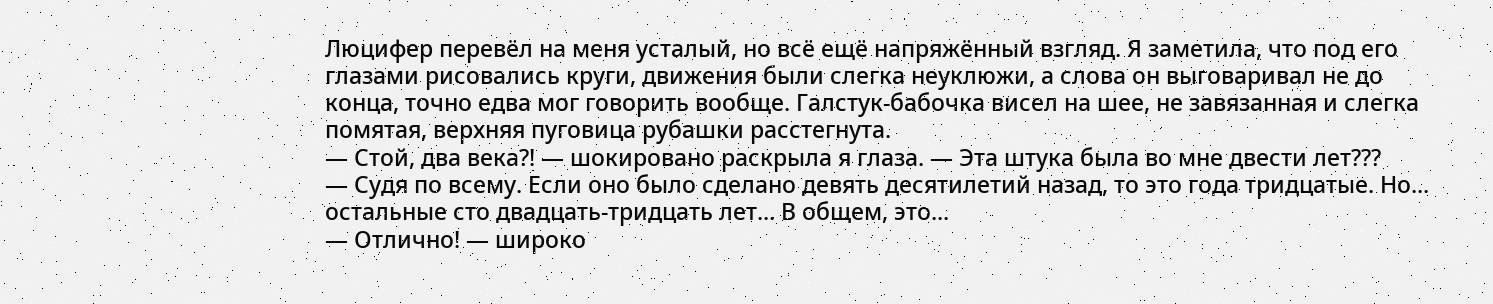Люцифер перевёл на меня усталый, но всё ещё напряжённый взгляд. Я заметила, что под его глазами рисовались круги, движения были слегка неуклюжи, а слова он выговаривал не до конца, точно едва мог говорить вообще. Галстук-бабочка висел на шее, не завязанная и слегка помятая, верхняя пуговица рубашки расстегнута.
— Стой, два века?! — шокировано раскрыла я глаза. — Эта штука была во мне двести лет???
— Судя по всему. Если оно было сделано девять десятилетий назад, то это года тридцатые. Но... остальные сто двадцать-тридцать лет... В общем, это...
— Отлично! — широко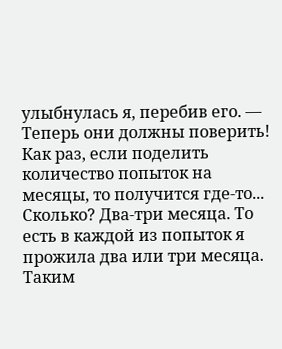улыбнулась я, перебив его. — Теперь они должны поверить! Как раз, если поделить количество попыток на месяцы, то получится где-то... Сколько? Два-три месяца. То есть в каждой из попыток я прожила два или три месяца. Таким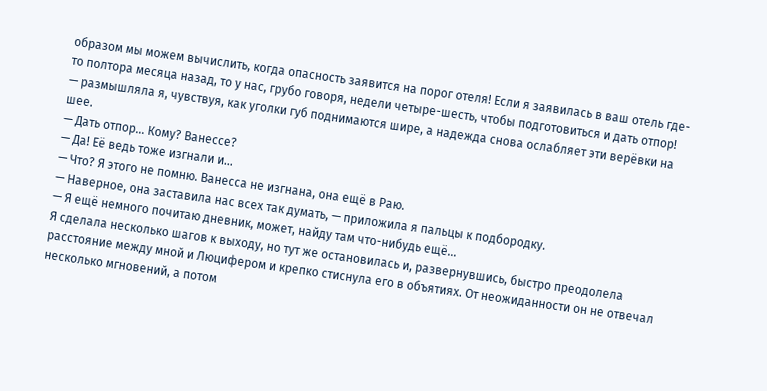образом мы можем вычислить, когда опасность заявится на порог отеля! Если я заявилась в ваш отель где-то полтора месяца назад, то у нас, грубо говоря, недели четыре-шесть, чтобы подготовиться и дать отпор! — размышляла я, чувствуя, как уголки губ поднимаются шире, а надежда снова ослабляет эти верёвки на шее.
— Дать отпор... Кому? Ванессе?
— Да! Её ведь тоже изгнали и...
— Что? Я этого не помню. Ванесса не изгнана, она ещё в Раю.
— Наверное, она заставила нас всех так думать, — приложила я пальцы к подбородку.
— Я ещё немного почитаю дневник, может, найду там что-нибудь ещё...
Я сделала несколько шагов к выходу, но тут же остановилась и, развернувшись, быстро преодолела расстояние между мной и Люцифером и крепко стиснула его в объятиях. От неожиданности он не отвечал несколько мгновений, а потом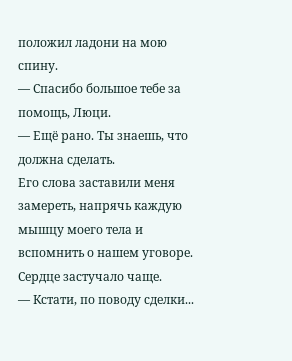положил ладони на мою спину.
— Спасибо большое тебе за помощь, Люци.
— Ещё рано. Ты знаешь, что должна сделать.
Его слова заставили меня замереть, напрячь каждую мышцу моего тела и вспомнить о нашем уговоре. Сердце застучало чаще.
— Кстати, по поводу сделки...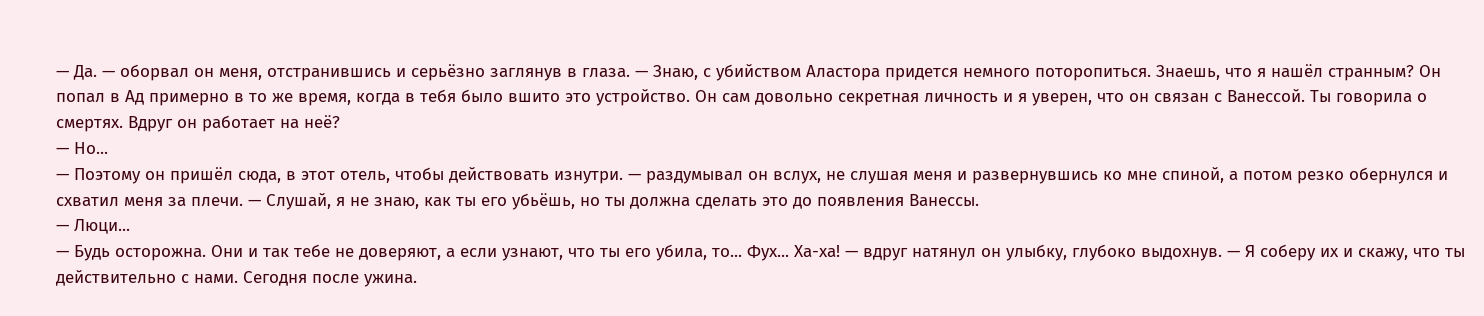— Да. — оборвал он меня, отстранившись и серьёзно заглянув в глаза. — Знаю, с убийством Аластора придется немного поторопиться. Знаешь, что я нашёл странным? Он попал в Ад примерно в то же время, когда в тебя было вшито это устройство. Он сам довольно секретная личность и я уверен, что он связан с Ванессой. Ты говорила о смертях. Вдруг он работает на неё?
— Но...
— Поэтому он пришёл сюда, в этот отель, чтобы действовать изнутри. — раздумывал он вслух, не слушая меня и развернувшись ко мне спиной, а потом резко обернулся и схватил меня за плечи. — Слушай, я не знаю, как ты его убьёшь, но ты должна сделать это до появления Ванессы.
— Люци...
— Будь осторожна. Они и так тебе не доверяют, а если узнают, что ты его убила, то... Фух... Ха-ха! — вдруг натянул он улыбку, глубоко выдохнув. — Я соберу их и скажу, что ты действительно с нами. Сегодня после ужина.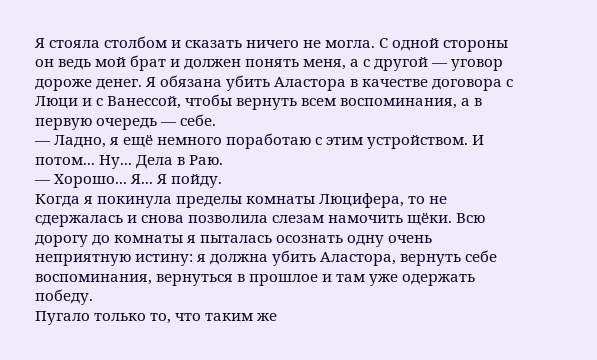Я стояла столбом и сказать ничего не могла. С одной стороны он ведь мой брат и должен понять меня, а с другой — уговор дороже денег. Я обязана убить Аластора в качестве договора с Люци и с Ванессой, чтобы вернуть всем воспоминания, а в первую очередь — себе.
— Ладно, я ещё немного поработаю с этим устройством. И потом... Ну... Дела в Раю.
— Хорошо... Я... Я пойду.
Когда я покинула пределы комнаты Люцифера, то не сдержалась и снова позволила слезам намочить щёки. Всю дорогу до комнаты я пыталась осознать одну очень неприятную истину: я должна убить Аластора, вернуть себе воспоминания, вернуться в прошлое и там уже одержать победу.
Пугало только то, что таким же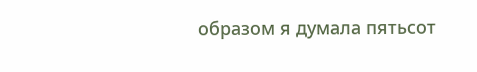образом я думала пятьсот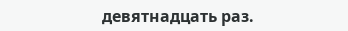девятнадцать раз.